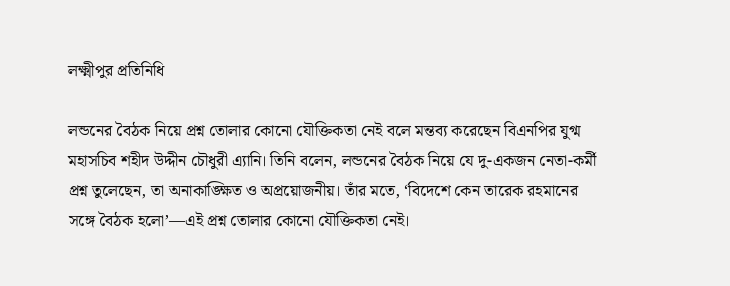লক্ষ্মীপুর প্রতিনিধি

লন্ডনের বৈঠক নিয়ে প্রশ্ন তোলার কোনো যৌক্তিকতা নেই বলে মন্তব্য করেছেন বিএনপির যুগ্ম মহাসচিব শহীদ উদ্দীন চৌধুরী এ্যানি। তিনি বলেন, লন্ডনের বৈঠক নিয়ে যে দু-একজন নেতা-কর্মী প্রশ্ন তুলেছেন, তা অনাকাঙ্ক্ষিত ও অপ্রয়োজনীয়। তাঁর মতে, ‘বিদেশে কেন তারেক রহমানের সঙ্গে বৈঠক হলো’—এই প্রশ্ন তোলার কোনো যৌক্তিকতা নেই।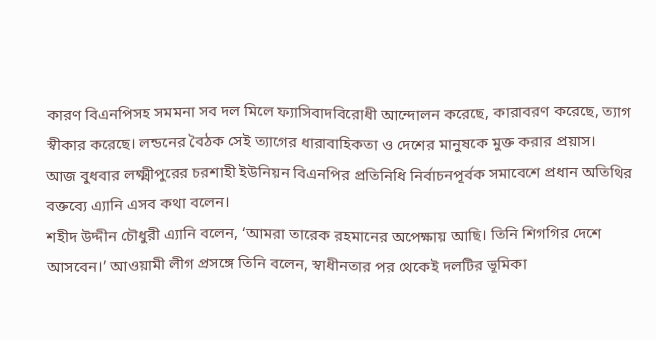কারণ বিএনপিসহ সমমনা সব দল মিলে ফ্যাসিবাদবিরোধী আন্দোলন করেছে, কারাবরণ করেছে, ত্যাগ স্বীকার করেছে। লন্ডনের বৈঠক সেই ত্যাগের ধারাবাহিকতা ও দেশের মানুষকে মুক্ত করার প্রয়াস।
আজ বুধবার লক্ষ্মীপুরের চরশাহী ইউনিয়ন বিএনপির প্রতিনিধি নির্বাচনপূর্বক সমাবেশে প্রধান অতিথির বক্তব্যে এ্যানি এসব কথা বলেন।
শহীদ উদ্দীন চৌধুরী এ্যানি বলেন, ‘আমরা তারেক রহমানের অপেক্ষায় আছি। তিনি শিগগির দেশে আসবেন।’ আওয়ামী লীগ প্রসঙ্গে তিনি বলেন, স্বাধীনতার পর থেকেই দলটির ভূমিকা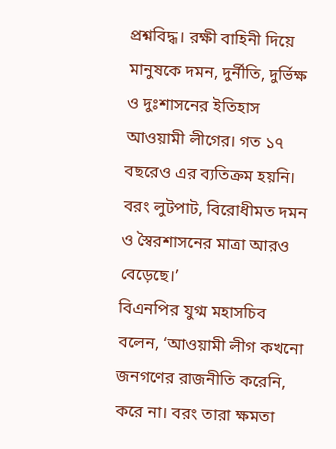প্রশ্নবিদ্ধ। রক্ষী বাহিনী দিয়ে মানুষকে দমন, দুর্নীতি, দুর্ভিক্ষ ও দুঃশাসনের ইতিহাস আওয়ামী লীগের। গত ১৭ বছরেও এর ব্যতিক্রম হয়নি। বরং লুটপাট, বিরোধীমত দমন ও স্বৈরশাসনের মাত্রা আরও বেড়েছে।’
বিএনপির যুগ্ম মহাসচিব বলেন, ‘আওয়ামী লীগ কখনো জনগণের রাজনীতি করেনি, করে না। বরং তারা ক্ষমতা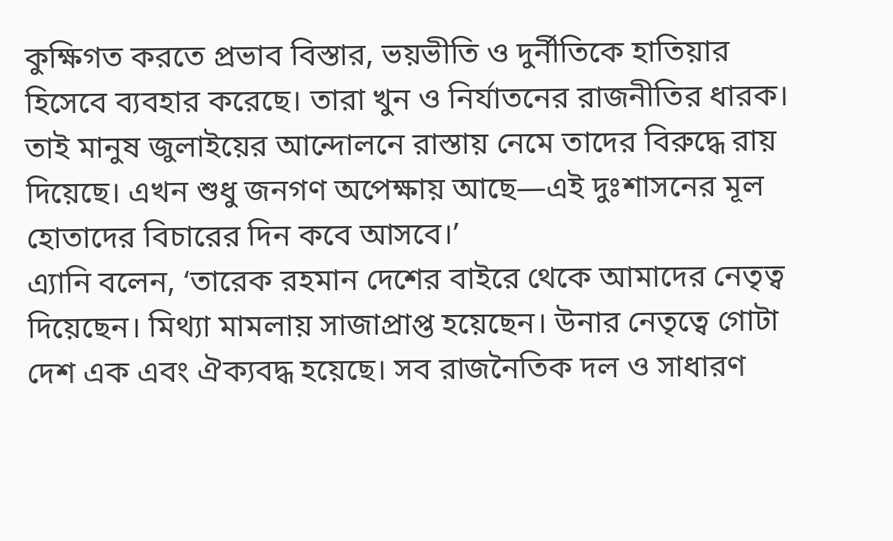কুক্ষিগত করতে প্রভাব বিস্তার, ভয়ভীতি ও দুর্নীতিকে হাতিয়ার হিসেবে ব্যবহার করেছে। তারা খুন ও নির্যাতনের রাজনীতির ধারক। তাই মানুষ জুলাইয়ের আন্দোলনে রাস্তায় নেমে তাদের বিরুদ্ধে রায় দিয়েছে। এখন শুধু জনগণ অপেক্ষায় আছে—এই দুঃশাসনের মূল হোতাদের বিচারের দিন কবে আসবে।’
এ্যানি বলেন, ‘তারেক রহমান দেশের বাইরে থেকে আমাদের নেতৃত্ব দিয়েছেন। মিথ্যা মামলায় সাজাপ্রাপ্ত হয়েছেন। উনার নেতৃত্বে গোটা দেশ এক এবং ঐক্যবদ্ধ হয়েছে। সব রাজনৈতিক দল ও সাধারণ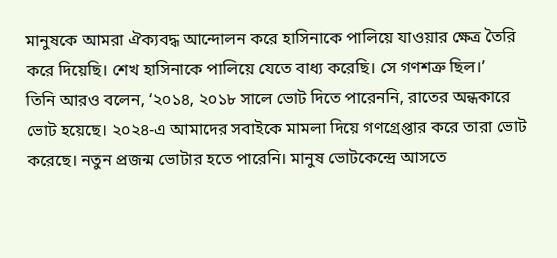মানুষকে আমরা ঐক্যবদ্ধ আন্দোলন করে হাসিনাকে পালিয়ে যাওয়ার ক্ষেত্র তৈরি করে দিয়েছি। শেখ হাসিনাকে পালিয়ে যেতে বাধ্য করেছি। সে গণশত্রু ছিল।’
তিনি আরও বলেন, ‘২০১৪, ২০১৮ সালে ভোট দিতে পারেননি, রাতের অন্ধকারে ভোট হয়েছে। ২০২৪-এ আমাদের সবাইকে মামলা দিয়ে গণগ্রেপ্তার করে তারা ভোট করেছে। নতুন প্রজন্ম ভোটার হতে পারেনি। মানুষ ভোটকেন্দ্রে আসতে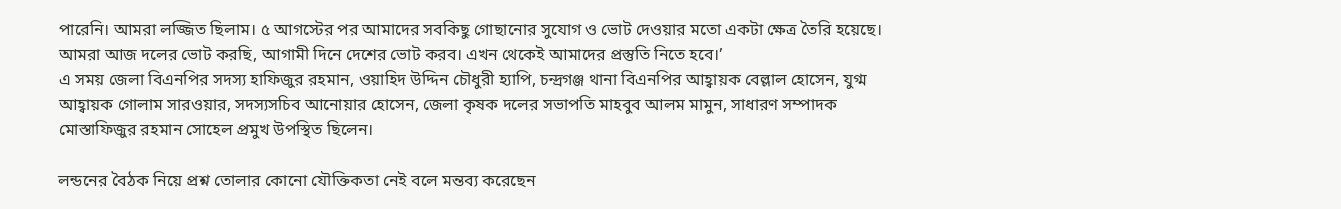পারেনি। আমরা লজ্জিত ছিলাম। ৫ আগস্টের পর আমাদের সবকিছু গোছানোর সুযোগ ও ভোট দেওয়ার মতো একটা ক্ষেত্র তৈরি হয়েছে। আমরা আজ দলের ভোট করছি, আগামী দিনে দেশের ভোট করব। এখন থেকেই আমাদের প্রস্তুতি নিতে হবে।’
এ সময় জেলা বিএনপির সদস্য হাফিজুর রহমান, ওয়াহিদ উদ্দিন চৌধুরী হ্যাপি, চন্দ্রগঞ্জ থানা বিএনপির আহ্বায়ক বেল্লাল হোসেন, যুগ্ম আহ্বায়ক গোলাম সারওয়ার, সদস্যসচিব আনোয়ার হোসেন, জেলা কৃষক দলের সভাপতি মাহবুব আলম মামুন, সাধারণ সম্পাদক মোস্তাফিজুর রহমান সোহেল প্রমুখ উপস্থিত ছিলেন।

লন্ডনের বৈঠক নিয়ে প্রশ্ন তোলার কোনো যৌক্তিকতা নেই বলে মন্তব্য করেছেন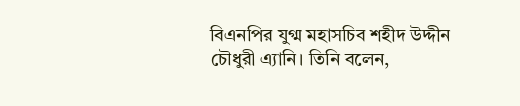বিএনপির যুগ্ম মহাসচিব শহীদ উদ্দীন চৌধুরী এ্যানি। তিনি বলেন,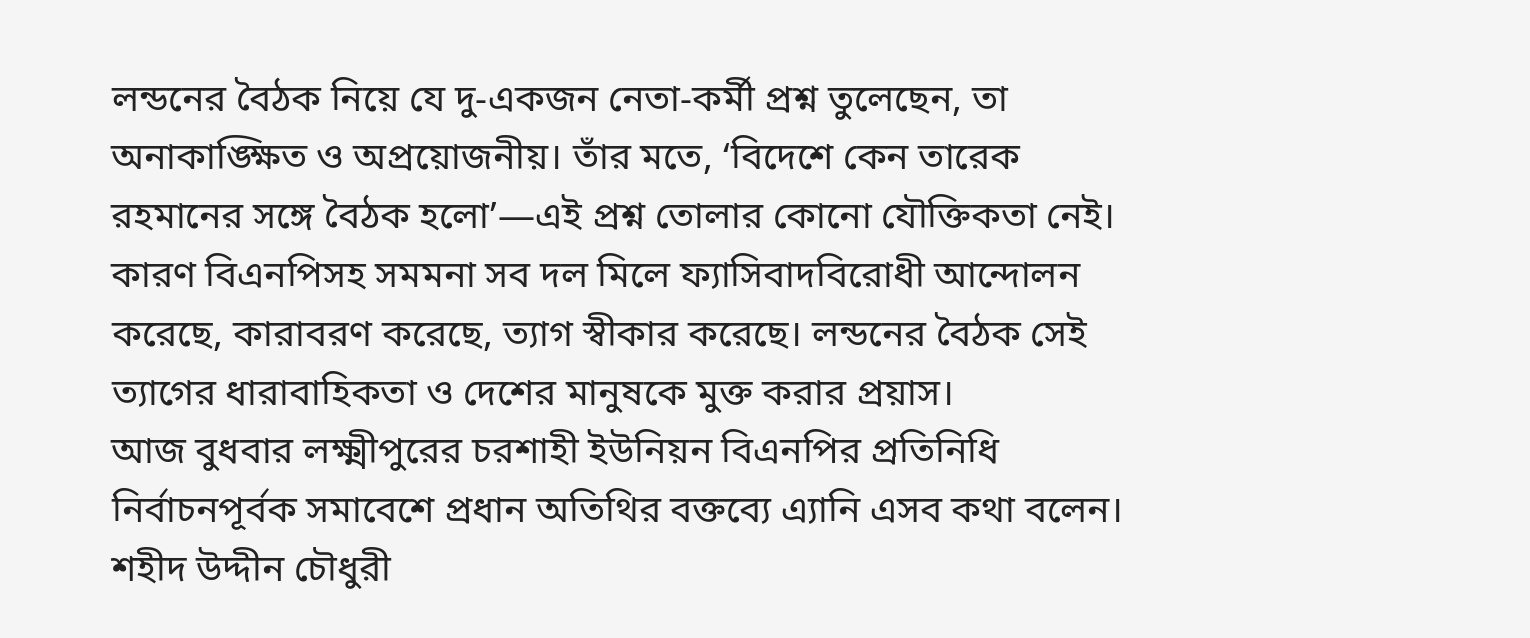লন্ডনের বৈঠক নিয়ে যে দু-একজন নেতা-কর্মী প্রশ্ন তুলেছেন, তা অনাকাঙ্ক্ষিত ও অপ্রয়োজনীয়। তাঁর মতে, ‘বিদেশে কেন তারেক রহমানের সঙ্গে বৈঠক হলো’—এই প্রশ্ন তোলার কোনো যৌক্তিকতা নেই।
কারণ বিএনপিসহ সমমনা সব দল মিলে ফ্যাসিবাদবিরোধী আন্দোলন করেছে, কারাবরণ করেছে, ত্যাগ স্বীকার করেছে। লন্ডনের বৈঠক সেই ত্যাগের ধারাবাহিকতা ও দেশের মানুষকে মুক্ত করার প্রয়াস।
আজ বুধবার লক্ষ্মীপুরের চরশাহী ইউনিয়ন বিএনপির প্রতিনিধি নির্বাচনপূর্বক সমাবেশে প্রধান অতিথির বক্তব্যে এ্যানি এসব কথা বলেন।
শহীদ উদ্দীন চৌধুরী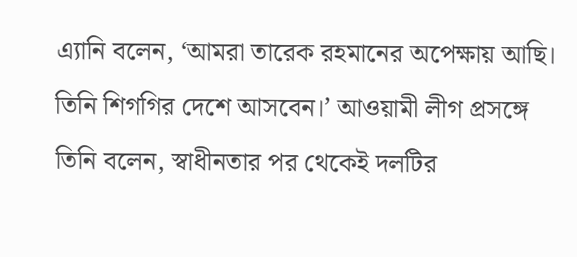এ্যানি বলেন, ‘আমরা তারেক রহমানের অপেক্ষায় আছি। তিনি শিগগির দেশে আসবেন।’ আওয়ামী লীগ প্রসঙ্গে তিনি বলেন, স্বাধীনতার পর থেকেই দলটির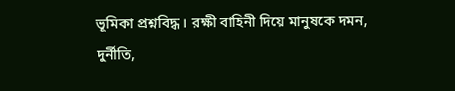ভূমিকা প্রশ্নবিদ্ধ। রক্ষী বাহিনী দিয়ে মানুষকে দমন, দুর্নীতি,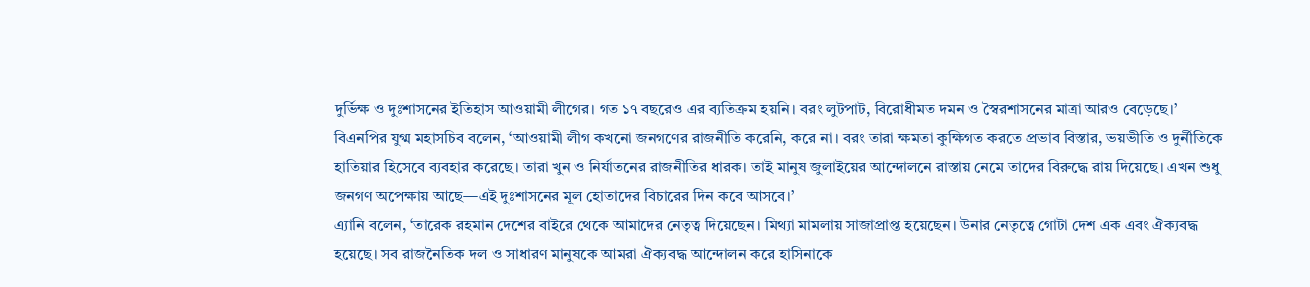দুর্ভিক্ষ ও দুঃশাসনের ইতিহাস আওয়ামী লীগের। গত ১৭ বছরেও এর ব্যতিক্রম হয়নি। বরং লুটপাট, বিরোধীমত দমন ও স্বৈরশাসনের মাত্রা আরও বেড়েছে।’
বিএনপির যুগ্ম মহাসচিব বলেন, ‘আওয়ামী লীগ কখনো জনগণের রাজনীতি করেনি, করে না। বরং তারা ক্ষমতা কুক্ষিগত করতে প্রভাব বিস্তার, ভয়ভীতি ও দুর্নীতিকে হাতিয়ার হিসেবে ব্যবহার করেছে। তারা খুন ও নির্যাতনের রাজনীতির ধারক। তাই মানুষ জুলাইয়ের আন্দোলনে রাস্তায় নেমে তাদের বিরুদ্ধে রায় দিয়েছে। এখন শুধু জনগণ অপেক্ষায় আছে—এই দুঃশাসনের মূল হোতাদের বিচারের দিন কবে আসবে।’
এ্যানি বলেন, ‘তারেক রহমান দেশের বাইরে থেকে আমাদের নেতৃত্ব দিয়েছেন। মিথ্যা মামলায় সাজাপ্রাপ্ত হয়েছেন। উনার নেতৃত্বে গোটা দেশ এক এবং ঐক্যবদ্ধ হয়েছে। সব রাজনৈতিক দল ও সাধারণ মানুষকে আমরা ঐক্যবদ্ধ আন্দোলন করে হাসিনাকে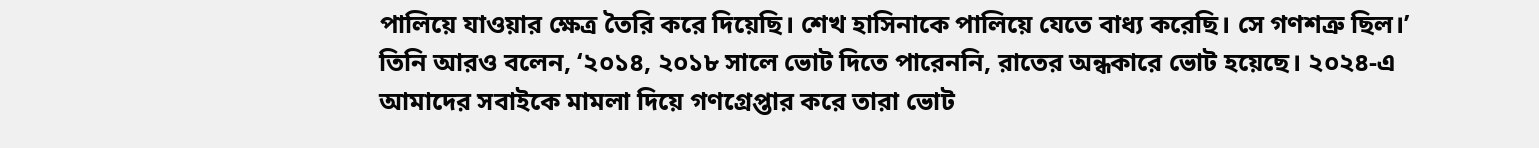পালিয়ে যাওয়ার ক্ষেত্র তৈরি করে দিয়েছি। শেখ হাসিনাকে পালিয়ে যেতে বাধ্য করেছি। সে গণশত্রু ছিল।’
তিনি আরও বলেন, ‘২০১৪, ২০১৮ সালে ভোট দিতে পারেননি, রাতের অন্ধকারে ভোট হয়েছে। ২০২৪-এ আমাদের সবাইকে মামলা দিয়ে গণগ্রেপ্তার করে তারা ভোট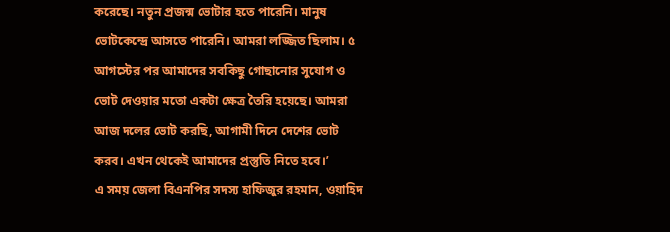করেছে। নতুন প্রজন্ম ভোটার হতে পারেনি। মানুষ ভোটকেন্দ্রে আসতে পারেনি। আমরা লজ্জিত ছিলাম। ৫ আগস্টের পর আমাদের সবকিছু গোছানোর সুযোগ ও ভোট দেওয়ার মতো একটা ক্ষেত্র তৈরি হয়েছে। আমরা আজ দলের ভোট করছি, আগামী দিনে দেশের ভোট করব। এখন থেকেই আমাদের প্রস্তুতি নিতে হবে।’
এ সময় জেলা বিএনপির সদস্য হাফিজুর রহমান, ওয়াহিদ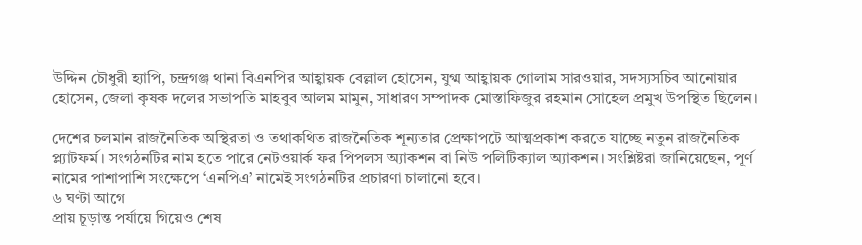উদ্দিন চৌধুরী হ্যাপি, চন্দ্রগঞ্জ থানা বিএনপির আহ্বায়ক বেল্লাল হোসেন, যুগ্ম আহ্বায়ক গোলাম সারওয়ার, সদস্যসচিব আনোয়ার হোসেন, জেলা কৃষক দলের সভাপতি মাহবুব আলম মামুন, সাধারণ সম্পাদক মোস্তাফিজুর রহমান সোহেল প্রমুখ উপস্থিত ছিলেন।

দেশের চলমান রাজনৈতিক অস্থিরতা ও তথাকথিত রাজনৈতিক শূন্যতার প্রেক্ষাপটে আত্মপ্রকাশ করতে যাচ্ছে নতুন রাজনৈতিক প্ল্যাটফর্ম। সংগঠনটির নাম হতে পারে নেটওয়ার্ক ফর পিপলস অ্যাকশন বা নিউ পলিটিক্যাল অ্যাকশন। সংশ্লিষ্টরা জানিয়েছেন, পূর্ণ নামের পাশাপাশি সংক্ষেপে ‘এনপিএ’ নামেই সংগঠনটির প্রচারণা চালানো হবে।
৬ ঘণ্টা আগে
প্রায় চূড়ান্ত পর্যায়ে গিয়েও শেষ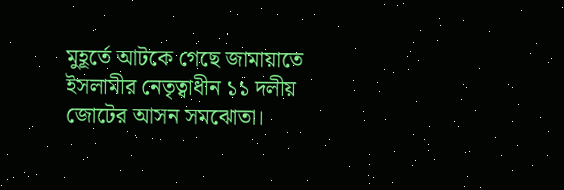মুহূর্তে আটকে গেছে জামায়াতে ইসলামীর নেতৃত্বাধীন ১১ দলীয় জোটের আসন সমঝোতা।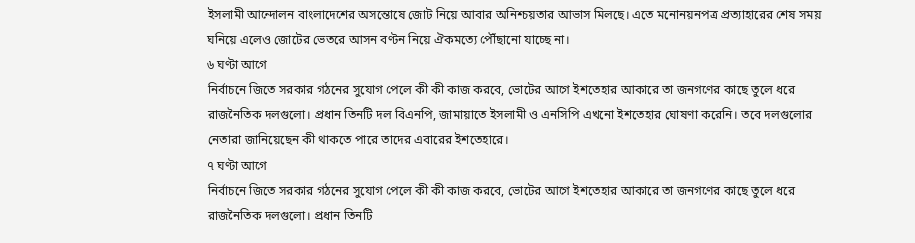ইসলামী আন্দোলন বাংলাদেশের অসন্তোষে জোট নিয়ে আবার অনিশ্চয়তার আভাস মিলছে। এতে মনোনয়নপত্র প্রত্যাহারের শেষ সময় ঘনিয়ে এলেও জোটের ভেতরে আসন বণ্টন নিয়ে ঐকমত্যে পৌঁছানো যাচ্ছে না।
৬ ঘণ্টা আগে
নির্বাচনে জিতে সরকার গঠনের সুযোগ পেলে কী কী কাজ করবে, ভোটের আগে ইশতেহার আকারে তা জনগণের কাছে তুলে ধরে রাজনৈতিক দলগুলো। প্রধান তিনটি দল বিএনপি, জামায়াতে ইসলামী ও এনসিপি এখনো ইশতেহার ঘোষণা করেনি। তবে দলগুলোর নেতারা জানিয়েছেন কী থাকতে পারে তাদের এবারের ইশতেহারে।
৭ ঘণ্টা আগে
নির্বাচনে জিতে সরকার গঠনের সুযোগ পেলে কী কী কাজ করবে, ভোটের আগে ইশতেহার আকারে তা জনগণের কাছে তুলে ধরে রাজনৈতিক দলগুলো। প্রধান তিনটি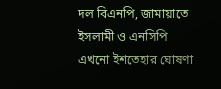দল বিএনপি, জামায়াতে ইসলামী ও এনসিপি এখনো ইশতেহার ঘোষণা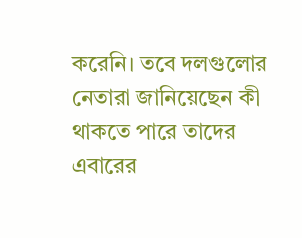করেনি। তবে দলগুলোর নেতারা জানিয়েছেন কী থাকতে পারে তাদের এবারের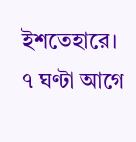ইশতেহারে।
৭ ঘণ্টা আগে